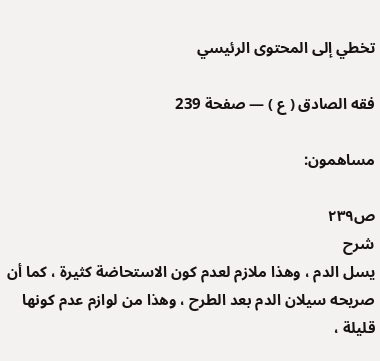تخطي إلى المحتوى الرئيسي

فقه الصادق ( ع ) — صفحة 239

مساهمون:

ص٢٣٩
شرح
يسل الدم ، وهذا ملازم لعدم كون الاستحاضة كثيرة ، كما أن صريحه سيلان الدم بعد الطرح ، وهذا من لوازم عدم كونها قليلة ،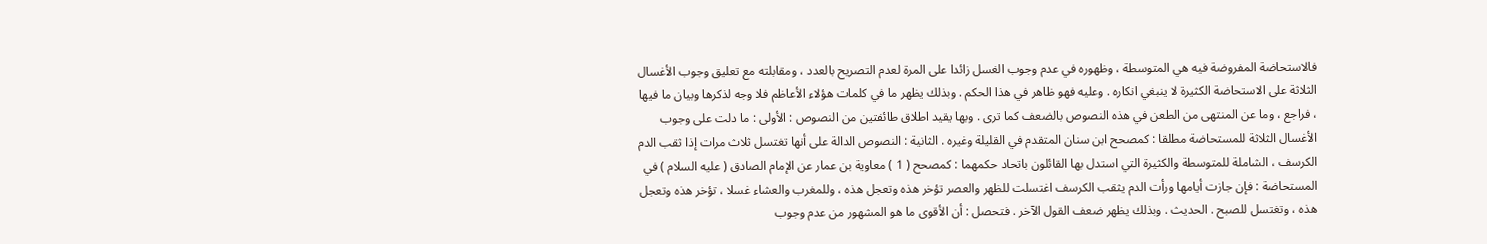فالاستحاضة المفروضة فيه هي المتوسطة ، وظهوره في عدم وجوب الغسل زائدا على المرة لعدم التصريح بالعدد ، ومقابلته مع تعليق وجوب الأغسال الثلاثة على الاستحاضة الكثيرة لا ينبغي انكاره . وعليه فهو ظاهر في هذا الحكم . وبذلك يظهر ما في كلمات هؤلاء الأعاظم فلا وجه لذكرها وبيان ما فيها ، فراجع ، وما عن المنتهى من الطعن في هذه النصوص بالضعف كما ترى . وبها يقيد اطلاق طائفتين من النصوص : الأولى : ما دلت على وجوب الأغسال الثلاثة للمستحاضة مطلقا : كمصحح ابن سنان المتقدم في القليلة وغيره . الثانية : النصوص الدالة على أنها تغتسل ثلاث مرات إذا ثقب الدم الكرسف ، الشاملة للمتوسطة والكثيرة التي استدل بها القائلون باتحاد حكمهما : كمصحح ( 1 ) معاوية بن عمار عن الإمام الصادق ( عليه السلام ) في المستحاضة : فإن جازت أيامها ورأت الدم يثقب الكرسف اغتسلت للظهر والعصر تؤخر هذه وتعجل هذه ، وللمغرب والعشاء غسلا ، تؤخر هذه وتعجل هذه ، وتغتسل للصبح . الحديث . وبذلك يظهر ضعف القول الآخر . فتحصل : أن الأقوى ما هو المشهور من عدم وجوب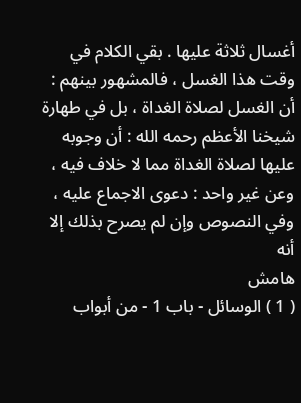أغسال ثلاثة عليها . بقي الكلام في وقت هذا الغسل ، فالمشهور بينهم : أن الغسل لصلاة الغداة ، بل في طهارة شيخنا الأعظم رحمه الله : أن وجوبه عليها لصلاة الغداة مما لا خلاف فيه ، وعن غير واحد : دعوى الاجماع عليه ، وفي النصوص وإن لم يصرح بذلك إلا أنه
هامش
( 1 ) الوسائل - باب 1 - من أبواب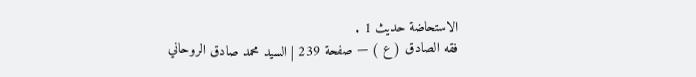الاستحاضة حديث 1 .
فقه الصادق ( ع ) — صفحة 239 | السيد محمد صادق الروحاني